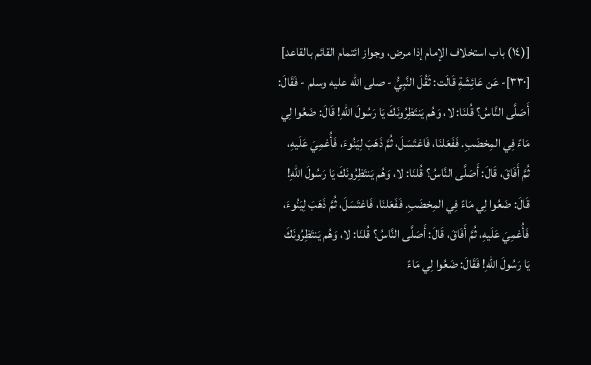[(١٤) باب استخلاف الإمام إذا مرض، وجواز ائتمام القائم بالقاعد]
[٣٣٠]- عَن عَائِشَةِ قَالَت: ثَقُلَ النَّبِيُّ - صلى الله عليه وسلم - فَقَالَ: أَصَلَّى النَّاسُ؟ قُلنَا: لا، وَهُم يَنتَظِرُونَكَ يَا رَسُولَ اللهِ! قَالَ: ضَعُوا لِي مَاءً فِي المِخضَبِ. فَفَعَلنَا، فَاغتَسَلَ، ثُمَّ ذَهَبَ لِيَنُوءَ، فَأُغمِيَ عَلَيهِ، ثُمَّ أَفَاقَ، قَالَ: أَصَلَّى النَّاسُ؟ قُلنَا: لا، وَهُم يَنتَظِرُونَكَ يَا رَسُولَ اللهِ! قَالَ: ضَعُوا لِي مَاءً فِي المِخضَبِ. فَفَعَلنَا، فَاغتَسَلَ، ثُمَّ ذَهَبَ لِيَنُوءَ، فَأُغمِيَ عَلَيهِ، ثُمَّ أَفَاقَ، قَالَ: أَصَلَّى النَّاسُ؟ قُلنَا: لا، وَهُم يَنتَظِرُونَكَ يَا رَسُولَ اللهِ! فَقَالَ: ضَعُوا لِي مَاءً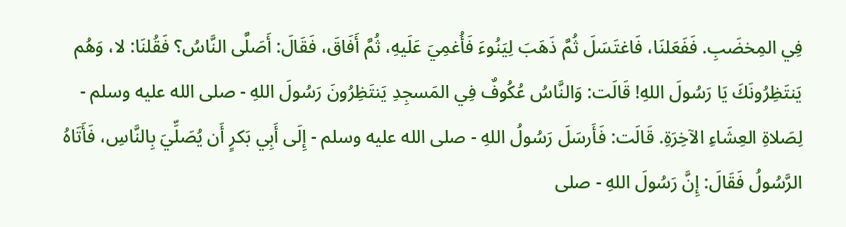فِي المِخضَبِ. فَفَعَلنَا، فَاغتَسَلَ ثُمَّ ذَهَبَ لِيَنُوءَ فَأُغمِيَ عَلَيهِ، ثُمَّ أَفَاقَ، فَقَالَ: أَصَلَّى النَّاسُ؟ فَقُلنَا: لا، وَهُم يَنتَظِرُونَكَ يَا رَسُولَ اللهِ! قَالَت: وَالنَّاسُ عُكُوفٌ فِي المَسجِدِ يَنتَظِرُونَ رَسُولَ اللهِ - صلى الله عليه وسلم - لِصَلاةِ العِشَاءِ الآخِرَةِ. قَالَت: فَأَرسَلَ رَسُولُ اللهِ - صلى الله عليه وسلم - إِلَى أَبِي بَكرٍ أَن يُصَلِّيَ بِالنَّاسِ، فَأَتَاهُ الرَّسُولُ فَقَالَ: إِنَّ رَسُولَ اللهِ - صلى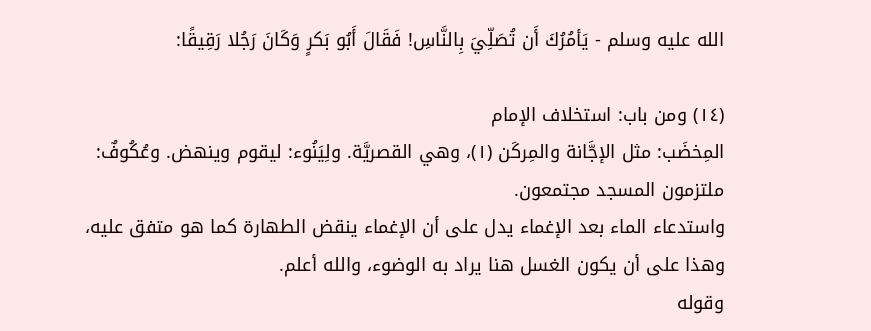الله عليه وسلم - يَأمُرُكَ أَن تُصَلِّيَ بِالنَّاسِ! فَقَالَ أَبُو بَكرٍ وَكَانَ رَجُلا رَقِيقًا:

(١٤) ومن باب: استخلاف الإمام
المِخضَب: مثل الإجَّانة والمِركَن (١)، وهي القصريَّة. ولِيَنُوء: ليقوم وينهض. وعُكُوفٌ: ملتزمون المسجد مجتمعون.
واستدعاء الماء بعد الإغماء يدل على أن الإغماء ينقض الطهارة كما هو متفق عليه، وهذا على أن يكون الغسل هنا يراد به الوضوء، والله أعلم.
وقوله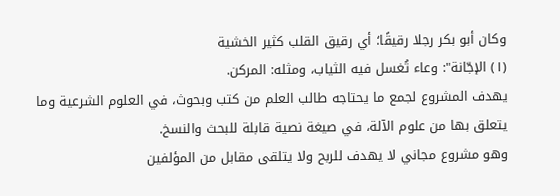وكان أبو بكر رجلا رقيقًا؛ أي رقيق القلب كثير الخشية
(١) الإجّانة": وعاء تُغسل فيه الثياب، ومثله: المركن.
يهدف المشروع لجمع ما يحتاجه طالب العلم من كتب وبحوث، في العلوم الشرعية وما يتعلق بها من علوم الآلة، في صيغة نصية قابلة للبحث والنسخ.
وهو مشروع مجاني لا يهدف للربح ولا يتلقى مقابل من المؤلفين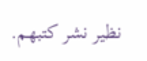نظير نشر كتبهم.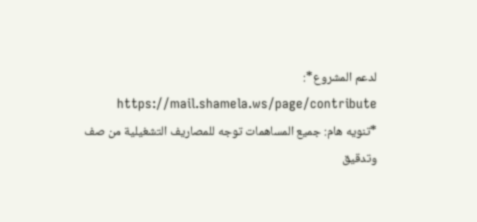لدعم المشروع*: https://mail.shamela.ws/page/contribute
*تنويه هام: جميع المساهمات توجه للمصاريف التشغيلية من صف وتدقيق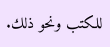للكتب ونحو ذلك.